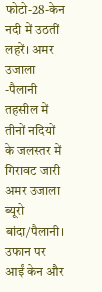फोटो-28-केन नदी में उठतीं लहरें। अमर उजाला
-पैलानी तहसील में तीनों नदियों के जलस्तर में गिरावट जारी
अमर उजाला ब्यूरो
बांदा/पैलानी। उफान पर आईं केन और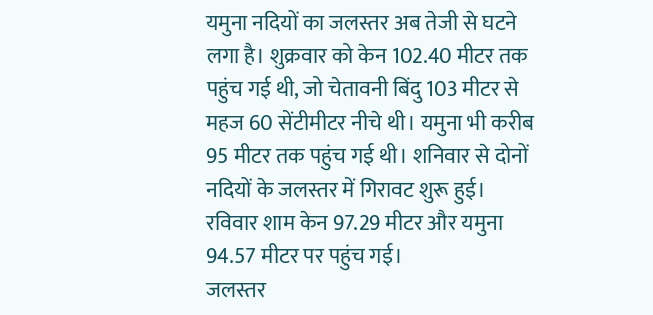यमुना नदियों का जलस्तर अब तेजी से घटने लगा है। शुक्रवार को केन 102.40 मीटर तक पहुंच गई थी, जो चेतावनी बिंदु 103 मीटर से महज 60 सेंटीमीटर नीचे थी। यमुना भी करीब 95 मीटर तक पहुंच गई थी। शनिवार से दोनों नदियों के जलस्तर में गिरावट शुरू हुई। रविवार शाम केन 97.29 मीटर और यमुना 94.57 मीटर पर पहुंच गई।
जलस्तर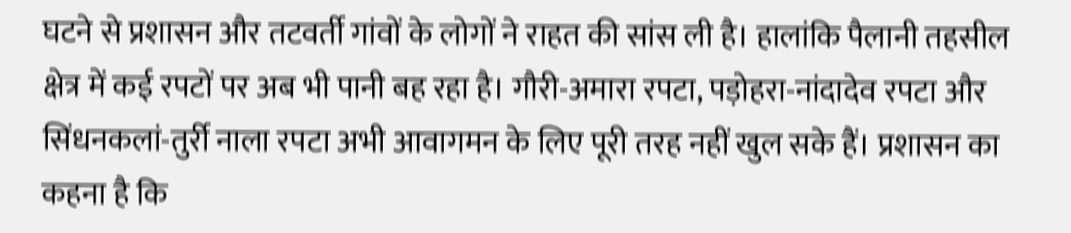घटने से प्रशासन और तटवर्ती गांवों के लोगों ने राहत की सांस ली है। हालांकि पैलानी तहसील क्षेत्र में कई रपटों पर अब भी पानी बह रहा है। गौरी-अमारा रपटा, पड़ोहरा-नांदादेव रपटा और सिंधनकलां-तुर्री नाला रपटा अभी आवागमन के लिए पूरी तरह नहीं खुल सके हैं। प्रशासन का कहना है कि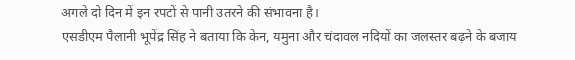अगले दो दिन में इन रपटों से पानी उतरने की संभावना है।
एसडीएम पैलानी भूपेंद्र सिंह ने बताया कि केन, यमुना और चंदावल नदियों का जलस्तर बढ़ने के बजाय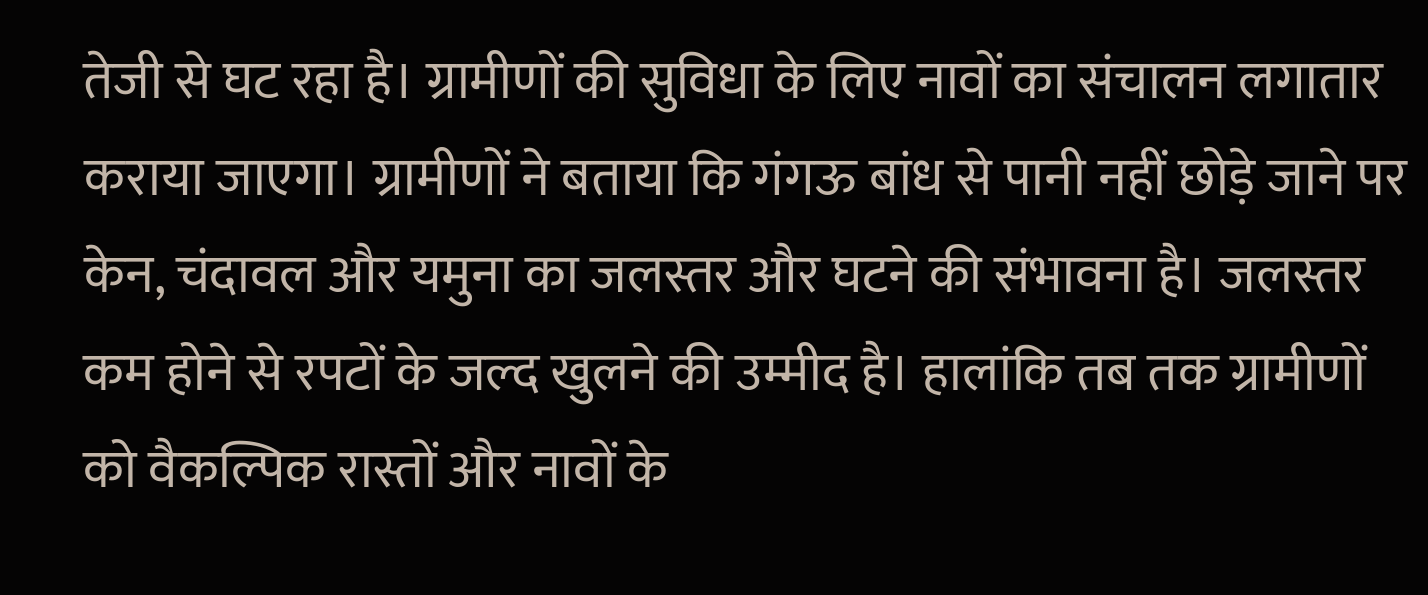तेजी से घट रहा है। ग्रामीणों की सुविधा के लिए नावों का संचालन लगातार कराया जाएगा। ग्रामीणों ने बताया कि गंगऊ बांध से पानी नहीं छोड़े जाने पर केन, चंदावल और यमुना का जलस्तर और घटने की संभावना है। जलस्तर कम होने से रपटों के जल्द खुलने की उम्मीद है। हालांकि तब तक ग्रामीणों को वैकल्पिक रास्तों और नावों के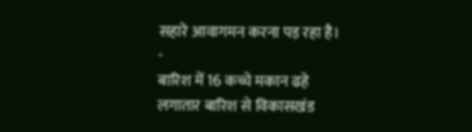सहारे आवागमन करना पड़ रहा है।
-
बारिश में 16 कच्चे मकान ढहे
लगातार बारिश से विकासखंड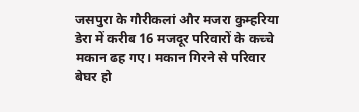जसपुरा के गौरीकलां और मजरा कुम्हरिया डेरा में करीब 16 मजदूर परिवारों के कच्चे मकान ढह गए। मकान गिरने से परिवार बेघर हो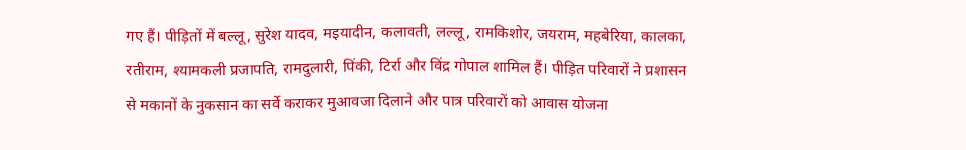गए हैं। पीड़ितों में बल्लू, सुरेश यादव, मइयादीन, कलावती, लल्लू, रामकिशोर, जयराम, महबेरिया, कालका, रतीराम, श्यामकली प्रजापति, रामदुलारी, पिंकी, टिर्रा और विंद्र गोपाल शामिल हैं। पीड़ित परिवारों ने प्रशासन से मकानों के नुकसान का सर्वे कराकर मुआवजा दिलाने और पात्र परिवारों को आवास योजना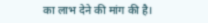का लाभ देने की मांग की है।